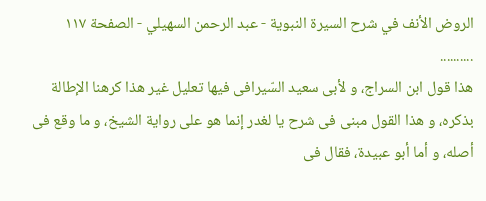الروض الأنف في شرح السيرة النبوية - عبد الرحمن السهيلي - الصفحة ١١٧
..........
هذا قول ابن السراج، و لأبى سعيد السّيرافى فيها تعليل غير هذا كرهنا الإطالة بذكره، و هذا القول مبنى فى شرح يا لغدر إنما هو على رواية الشيخ، و ما وقع فى أصله، و أما أبو عبيدة، فقال فى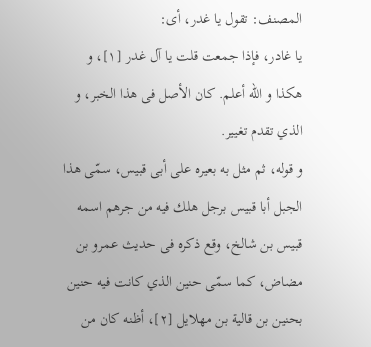المصنف: تقول يا غدر، أى:
يا غادر، فإذا جمعت قلت يا آل غدر [١]، و هكذا و اللّه أعلم. كان الأصل فى هذا الخبر، و الذي تقدم تغيير.
و قوله، ثم مثل به بعيره على أبى قبيس، سمّى هذا الجبل أبا قبيس برجل هلك فيه من جرهم اسمه قبيس بن شالخ، وقع ذكره فى حديث عمرو بن مضاض، كما سمّى حنين الذي كانت فيه حنين بحنين بن قالية بن مهلايل [٢]، أظنه كان من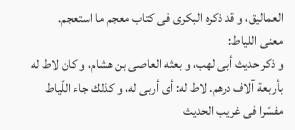العماليق، و قد ذكره البكرى فى كتاب معجم ما استعجم.
معنى اللياط:
و ذكر حديث أبى لهب، و بعثه العاصى بن هشام، و كان لاط له بأربعة آلاف درهم. لاط له: أى أربى له، و كذلك جاء اللّياط مفسّرا فى غريب الحديث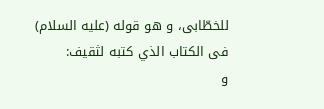للخطّابى، و هو قوله (عليه السلام) فى الكتاب الذي كتبه لثقيف:
و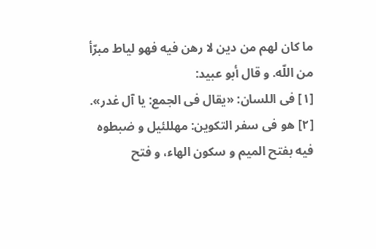ما كان لهم من دين لا رهن فيه فهو لياط مبرّأ من اللّه. و قال أبو عبيد:
[١] فى اللسان: «يقال فى الجمع: يا آل غدر».
[٢] هو فى سفر التكوين: مهللئيل و ضبطوه فيه بفتح الميم و سكون الهاء، و فتح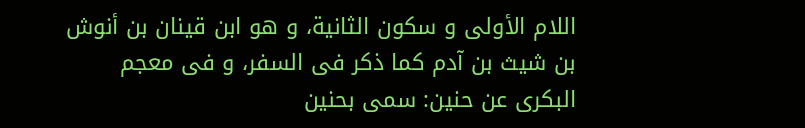اللام الأولى و سكون الثانية، و هو ابن قينان بن أنوش بن شيث بن آدم كما ذكر فى السفر، و فى معجم البكرى عن حنين: سمى بحنين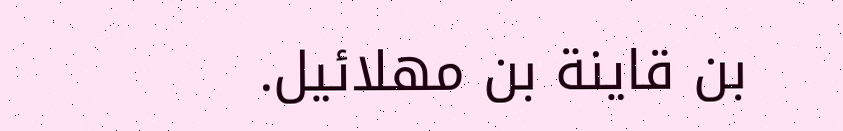بن قاينة بن مهلائيل.